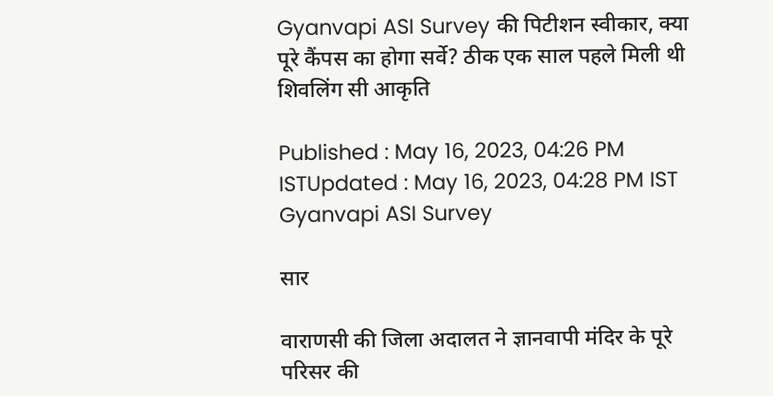Gyanvapi ASI Survey की पिटीशन स्वीकार, क्या पूरे कैंपस का होगा सर्वे? ठीक एक साल पहले मिली थी शिवलिंग सी आकृति

Published : May 16, 2023, 04:26 PM ISTUpdated : May 16, 2023, 04:28 PM IST
Gyanvapi ASI Survey

सार

वाराणसी की जिला अदालत ने ज्ञानवापी मंदिर के पूरे परिसर की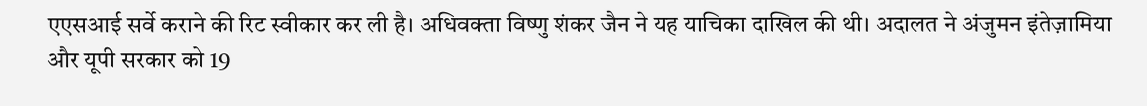एएसआई सर्वे कराने की रिट स्वीकार कर ली है। अधिवक्ता विष्णु शंकर जैन ने यह याचिका दाखिल की थी। अदालत ने अंजुमन इंतेज़ामिया और यूपी सरकार को 19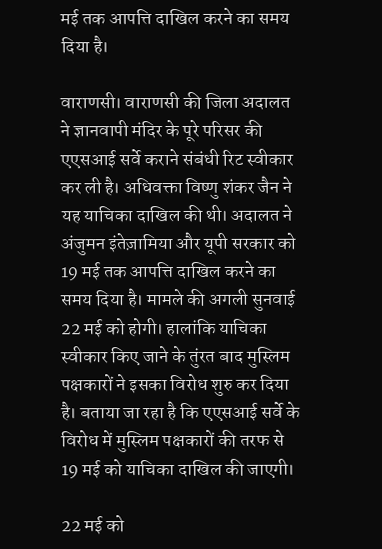मई तक आपत्ति दाखिल करने का समय दिया है।

वाराणसी। वाराणसी की जिला अदालत ने ज्ञानवापी मंदिर के पूरे परिसर की एएसआई सर्वे कराने संबंधी रिट स्वीकार कर ली है। अधिवक्ता विष्णु शंकर जैन ने यह याचिका दाखिल की थी। अदालत ने अंजुमन इंतेज़ामिया और यूपी सरकार को 19 मई तक आपत्ति दाखिल करने का समय दिया है। मामले की अगली सुनवाई 22 मई को होगी। हालांकि याचिका स्वीकार किए जाने के तुंरत बाद मुस्लिम पक्षकारों ने इसका विरोध शुरु कर दिया है। बताया जा रहा है कि एएसआई सर्वे के विरोध में मुस्लिम पक्षकारों की तरफ से 19 मई को याचिका दाखिल की जाएगी।

22 मई को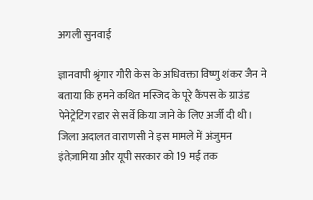अगली सुनवाई

ज्ञानवापी श्रृंगार गौरी केस के अधिवक्ता विष्णु शंकर जैन ने बताया कि हमने कथित मस्जिद के पूरे कैंपस के ग्राउंड पेनेट्रेटिंग रडार से सर्वे किया जाने के लिए अर्जी दी थी। जिला अदालत वाराणसी ने इस मामले में अंजुमन इंतेज़ामिया और यूपी सरकार को 19 मई तक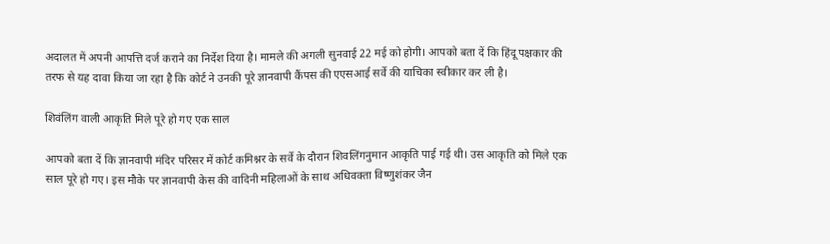अदालत में अपनी आपत्ति दर्ज कराने का निर्देश दिया है। मामले की अगली सुनवाई 22 मई को होगी। आपको बता दें कि हिंदू पक्षकार की तरफ से यह दावा किया जा रहा है कि कोर्ट ने उनकी पूरे ज्ञानवापी कैंपस की एएसआई सर्वे की याचिका स्वीकार कर ली है।

शिवंलिंग वाली आकृति मिले पूरे हो गए एक साल

आपको बता दें कि ज्ञानवापी मंदिर परिसर में कोर्ट कमिश्नर के सर्वे के दौरान शिवलिंगनुमान आकृति पाई गई थी। उस आकृति को मिले एक साल पूरे हो गए। इस मौके पर ज्ञानवापी केस की वादिनी महिलाओं के साथ अधिवक्ता विष्णुशंकर जैन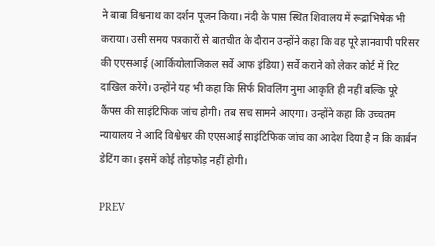ने बाबा विश्वनाथ का दर्शन पूजन किया। नंदी के पास स्थित शिवालय में रूद्राभिषेक भी कराया। उसी समय पत्रकारों से बातचीत के दौरान उन्होंने कहा कि वह पूरे ज्ञानवापी परिसर की एएसआई (आर्कियोलाजिकल सर्वे आफ इंडिया) सर्वे कराने को लेकर कोर्ट में रिट दाखिल करेंगे। उन्होंने यह भी कहा कि सिर्फ शिवलिंग नुमा आकृति ही नहीं बल्कि पूरे कैंपस की साइंटिफिक जांच होगी। तब सच सामने आएगा। उन्होंने कहा कि उच्चतम न्यायालय ने आदि विश्वेश्वर की एएसआई साइंटिफिक जांच का आदेश दिया है न कि कार्बन डेटिंग का। इसमें कोई तोड़फोड़ नहीं होगी।

PREV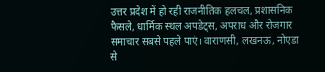उत्तर प्रदेश में हो रही राजनीतिक हलचल, प्रशासनिक फैसले, धार्मिक स्थल अपडेट्स, अपराध और रोजगार समाचार सबसे पहले पाएं। वाराणसी, लखनऊ, नोएडा से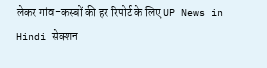लेकर गांव-कस्बों की हर रिपोर्ट के लिए UP News in Hindi सेक्शन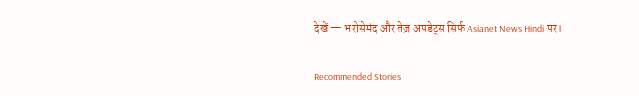देखें — भरोसेमंद और तेज़ अपडेट्स सिर्फ Asianet News Hindi पर।

Recommended Stories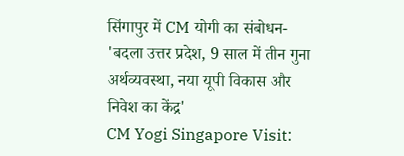सिंगापुर में CM योगी का संबोधन- 'बदला उत्तर प्रदेश, 9 साल में तीन गुना अर्थव्यवस्था, नया यूपी विकास और निवेश का केंद्र'
CM Yogi Singapore Visit: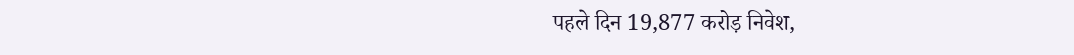पहले दिन 19,877 करोड़ निवेश,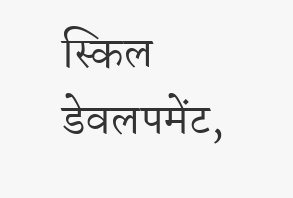स्किल डेवलपमेंट,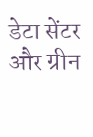डेटा सेंटर और ग्रीन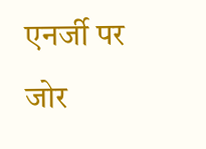एनर्जी पर जोर